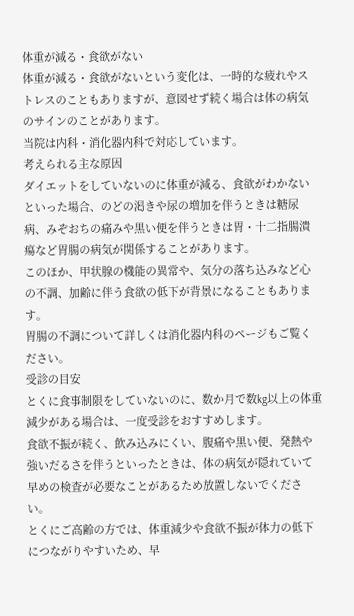体重が減る・食欲がない
体重が減る・食欲がないという変化は、一時的な疲れやストレスのこともありますが、意図せず続く場合は体の病気のサインのことがあります。
当院は内科・消化器内科で対応しています。
考えられる主な原因
ダイエットをしていないのに体重が減る、食欲がわかないといった場合、のどの渇きや尿の増加を伴うときは糖尿病、みぞおちの痛みや黒い便を伴うときは胃・十二指腸潰瘍など胃腸の病気が関係することがあります。
このほか、甲状腺の機能の異常や、気分の落ち込みなど心の不調、加齢に伴う食欲の低下が背景になることもあります。
胃腸の不調について詳しくは消化器内科のページもご覧ください。
受診の目安
とくに食事制限をしていないのに、数か月で数kg以上の体重減少がある場合は、一度受診をおすすめします。
食欲不振が続く、飲み込みにくい、腹痛や黒い便、発熱や強いだるさを伴うといったときは、体の病気が隠れていて早めの検査が必要なことがあるため放置しないでください。
とくにご高齢の方では、体重減少や食欲不振が体力の低下につながりやすいため、早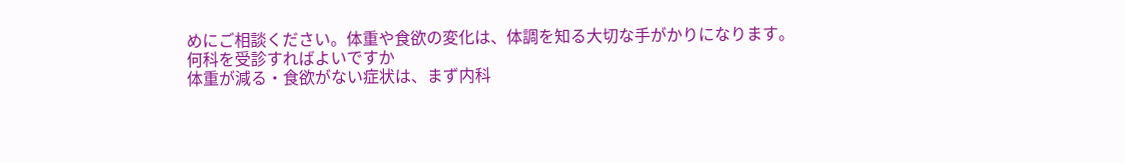めにご相談ください。体重や食欲の変化は、体調を知る大切な手がかりになります。
何科を受診すればよいですか
体重が減る・食欲がない症状は、まず内科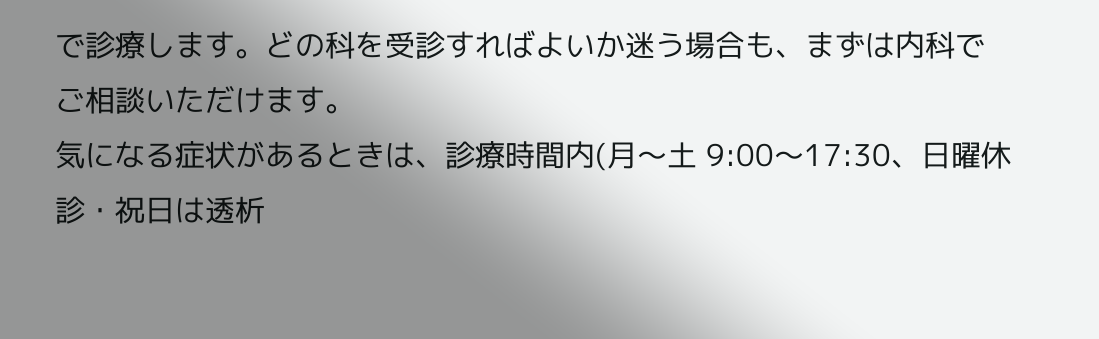で診療します。どの科を受診すればよいか迷う場合も、まずは内科でご相談いただけます。
気になる症状があるときは、診療時間内(月〜土 9:00〜17:30、日曜休診・祝日は透析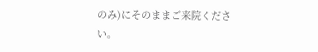のみ)にそのままご来院ください。